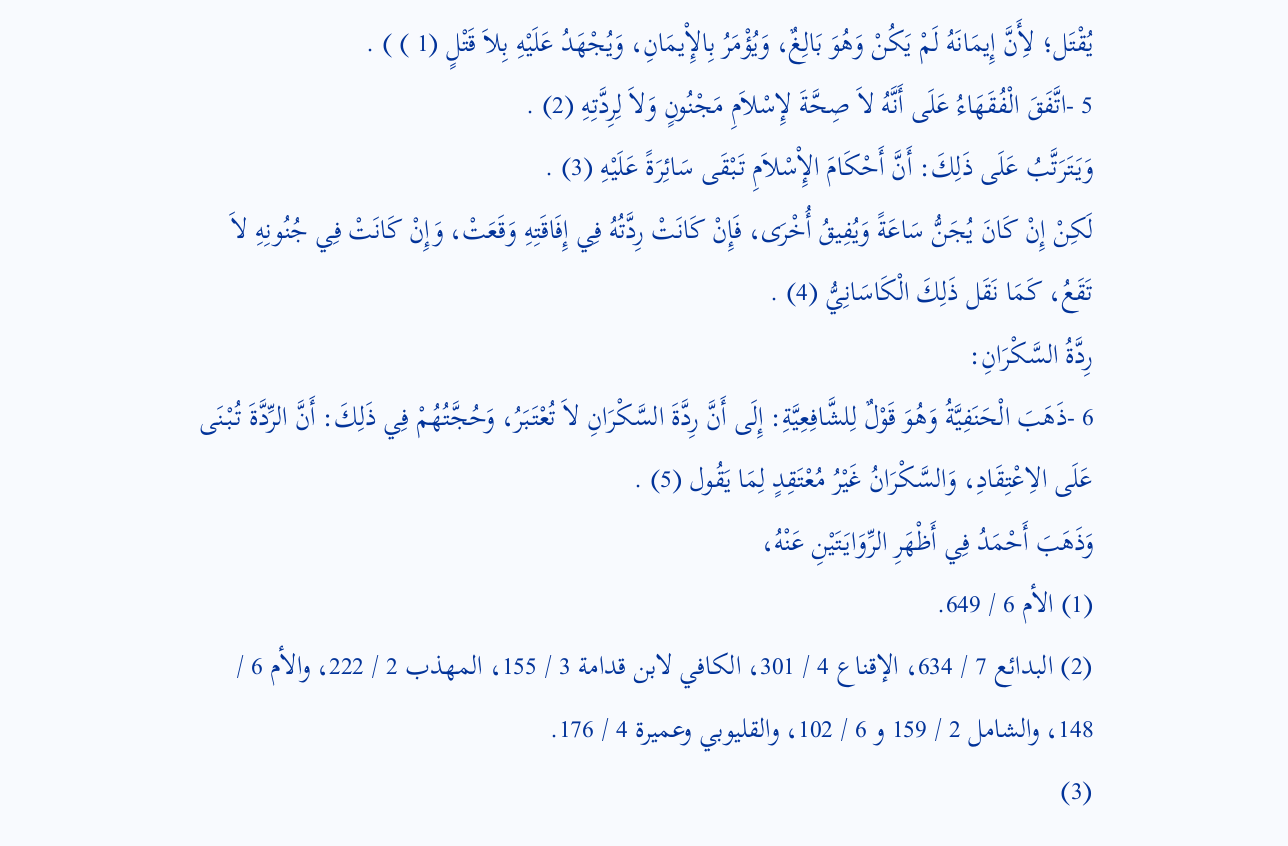يُقْتَل؛ لأَِنَّ إِيمَانَهُ لَمْ يَكُنْ وَهُوَ بَالِغٌ، وَيُؤْمَرُ بِالإِْيمَانِ، وَيُجْهَدُ عَلَيْهِ بِلاَ قَتْلٍ (1 ) ) .
5 -اتَّفَقَ الْفُقَهَاءُ عَلَى أَنَّهُ لاَ صِحَّةَ لإِسْلاَمِ مَجْنُونٍ وَلاَ لِرِدَّتِهِ (2) .
وَيَتَرَتَّبُ عَلَى ذَلِكَ: أَنَّ أَحْكَامَ الإِْسْلاَمِ تَبْقَى سَائِرَةً عَلَيْهِ (3) .
لَكِنْ إِنْ كَانَ يُجَنُّ سَاعَةً وَيُفِيقُ أُخْرَى، فَإِنْ كَانَتْ رِدَّتُهُ فِي إِفَاقَتِهِ وَقَعَتْ، وَإِنْ كَانَتْ فِي جُنُونِهِ لاَ تَقَعُ، كَمَا نَقَل ذَلِكَ الْكَاسَانِيُّ (4) .
رِدَّةُ السَّكْرَانِ:
6 -ذَهَبَ الْحَنَفِيَّةُ وَهُوَ قَوْلٌ لِلشَّافِعِيَّةِ: إِلَى أَنَّ رِدَّةَ السَّكْرَانِ لاَ تُعْتَبَرُ، وَحُجَّتُهُمْ فِي ذَلِكَ: أَنَّ الرِّدَّةَ تُبْنَى عَلَى الاِعْتِقَادِ، وَالسَّكْرَانُ غَيْرُ مُعْتَقِدٍ لِمَا يَقُول (5) .
وَذَهَبَ أَحْمَدُ فِي أَظْهَرِ الرِّوَايَتَيْنِ عَنْهُ،
(1) الأم 6 / 649.
(2) البدائع 7 / 634، الإقناع 4 / 301، الكافي لابن قدامة 3 / 155، المهذب 2 / 222، والأم 6 / 148، والشامل 2 / 159 و 6 / 102، والقليوبي وعميرة 4 / 176.
(3)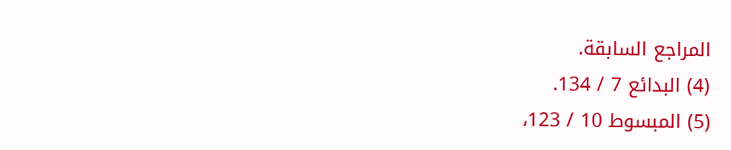المراجع السابقة.
(4) البدائع 7 / 134.
(5) المبسوط 10 / 123،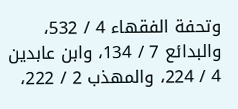وتحفة الفقهاء 4 / 532، والبدائع 7 / 134، وابن عابدين 4 / 224، والمهذب 2 / 222،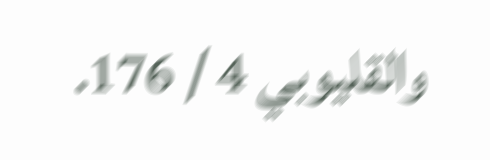والقليوبي 4 / 176.